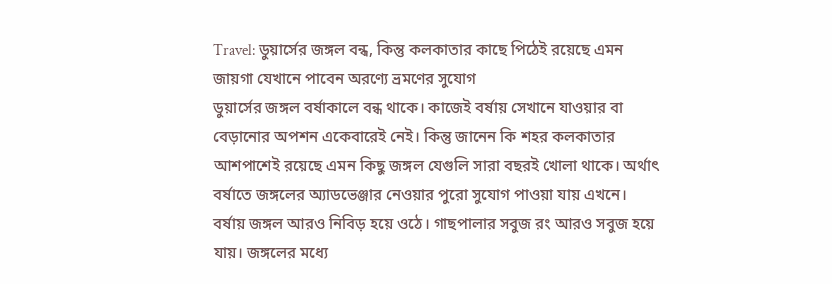Travel: ডুয়ার্সের জঙ্গল বন্ধ, কিন্তু কলকাতার কাছে পিঠেই রয়েছে এমন জায়গা যেখানে পাবেন অরণ্যে ভ্রমণের সুযোগ
ডুয়ার্সের জঙ্গল বর্ষাকালে বন্ধ থাকে। কাজেই বর্ষায় সেখানে যাওয়ার বা বেড়ানোর অপশন একেবারেই নেই। কিন্তু জানেন কি শহর কলকাতার আশপাশেই রয়েছে এমন কিছু জঙ্গল যেগুলি সারা বছরই খোলা থাকে। অর্থাৎ বর্ষাতে জঙ্গলের অ্যাডভেঞ্জার নেওয়ার পুরো সুযোগ পাওয়া যায় এখনে।
বর্ষায় জঙ্গল আরও নিবিড় হয়ে ওঠে। গাছপালার সবুজ রং আরও সবুজ হয়ে যায়। জঙ্গলের মধ্যে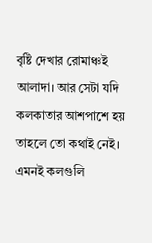বৃষ্টি দেখার রোমাঞ্চই আলাদা। আর সেটা যদি কলকাতার আশপাশে হয় তাহলে তো কথাই নেই। এমনই কলগুলি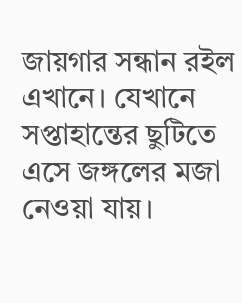জায়গার সন্ধান রইল এখানে। যেখানে সপ্তাহান্তের ছুটিতে এসে জঙ্গলের মজা নেওয়া যায়।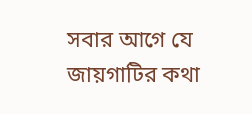সবার আগে যে জায়গাটির কথা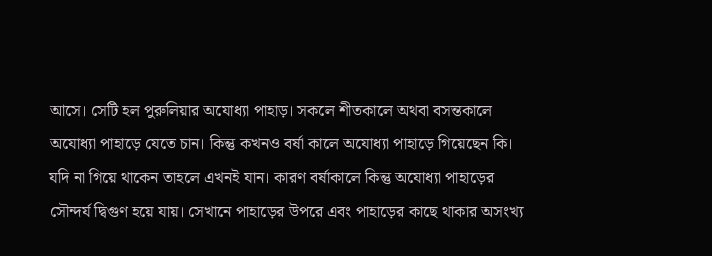আসে। সেটি হল পুরুলিয়ার অযোধ্যা পাহাড়। সকলে শীতকালে অথবা বসন্তকালে অযোধ্যা পাহাড়ে যেতে চান। কিন্তু কখনও বর্ষা কালে অযোধ্যা পাহাড়ে গিয়েছেন কি। যদি না গিয়ে থাকেন তাহলে এখনই যান। কারণ বর্ষাকালে কিন্তু অযোধ্যা পাহাড়ের সৌন্দর্য দ্বিগুণ হয়ে যায়। সেখানে পাহাড়ের উপরে এবং পাহাড়ের কাছে থাকার অসংখ্য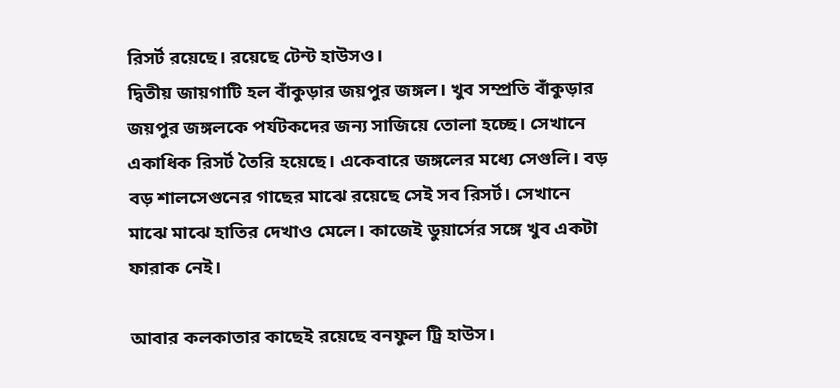রিসর্ট রয়েছে। রয়েছে টেন্ট হাউসও।
দ্বিতীয় জায়গাটি হল বাঁকুড়ার জয়পুর জঙ্গল। খুব সম্প্রতি বাঁকুড়ার জয়পুর জঙ্গলকে পর্যটকদের জন্য সাজিয়ে তোলা হচ্ছে। সেখানে একাধিক রিসর্ট তৈরি হয়েছে। একেবারে জঙ্গলের মধ্যে সেগুলি। বড় বড় শালসেগুনের গাছের মাঝে রয়েছে সেই সব রিসর্ট। সেখানে মাঝে মাঝে হাতির দেখাও মেলে। কাজেই ডুয়ার্সের সঙ্গে খুব একটা ফারাক নেই।

আবার কলকাতার কাছেই রয়েছে বনফুল ট্রি হাউস।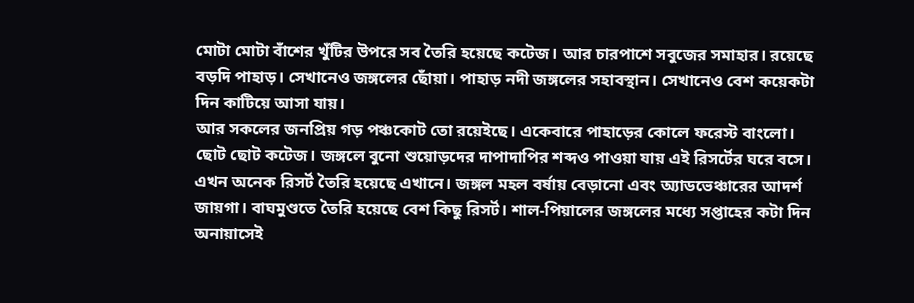মোটা মোটা বাঁশের খুঁটির উপরে সব তৈরি হয়েছে কটেজ। আর চারপাশে সবুজের সমাহার। রয়েছে বড়দি পাহাড়। সেখানেও জঙ্গলের ছোঁয়া। পাহাড় নদী জঙ্গলের সহাবস্থান। সেখানেও বেশ কয়েকটা দিন কাটিয়ে আসা যায়।
আর সকলের জনপ্রিয় গড় পঞ্চকোট তো রয়েইছে। একেবারে পাহাড়ের কোলে ফরেস্ট বাংলো। ছোট ছোট কটেজ। জঙ্গলে বুনো শুয়োড়দের দাপাদাপির শব্দও পাওয়া যায় এই রিসর্টের ঘরে বসে। এখন অনেক রিসর্ট তৈরি হয়েছে এখানে। জঙ্গল মহল বর্ষায় বেড়ানো এবং অ্যাডভেঞ্চারের আদর্শ জায়গা। বাঘমুণ্ডতে তৈরি হয়েছে বেশ কিছু রিসর্ট। শাল-পিয়ালের জঙ্গলের মধ্যে সপ্তাহের কটা দিন অনায়াসেই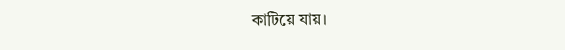কাটিয়ে যায়।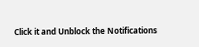Click it and Unblock the Notifications